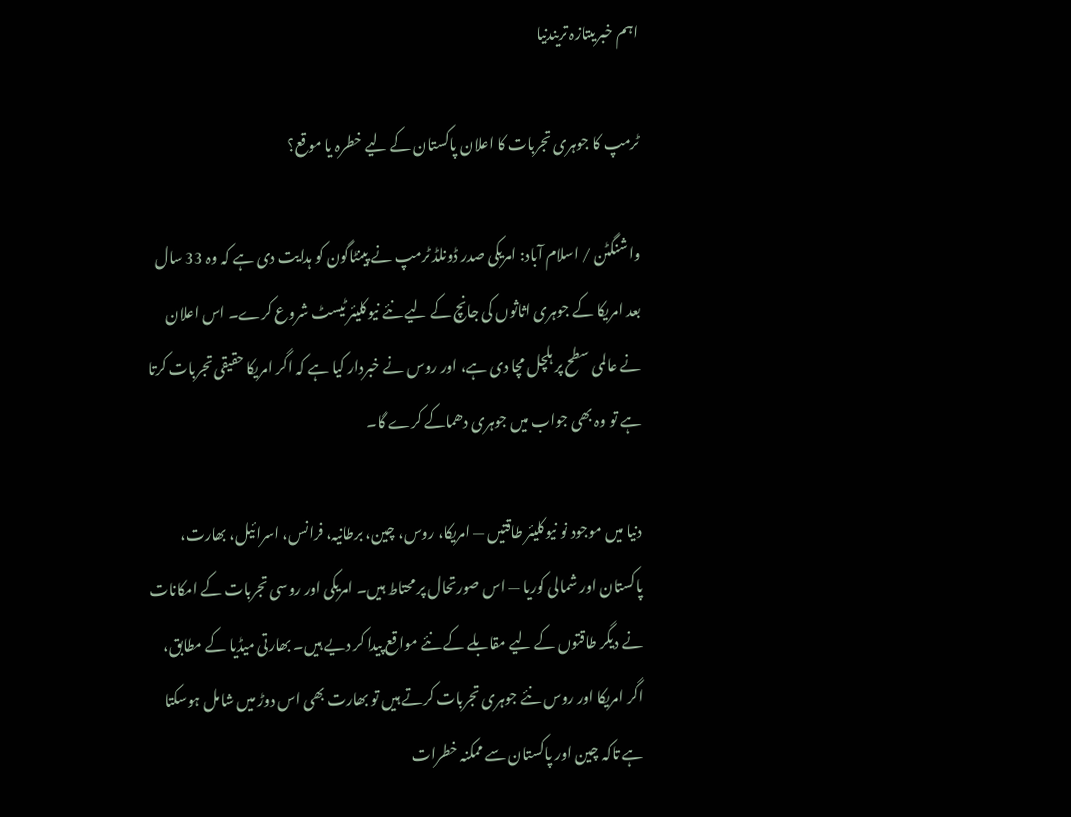اہم خبریںتازہ تریندنیا

ٹرمپ کا جوہری تجربات کا اعلان پاکستان کے لیے خطرہ یا موقع؟

واشنگٹن / اسلام آباد: امریکی صدر ڈونلڈ ٹرمپ نے پینٹاگون کو ہدایت دی ہے کہ وہ 33 سال بعد امریکا کے جوہری اثاثوں کی جانچ کے لیے نئے نیوکلیئر ٹیسٹ شروع کرے۔ اس اعلان نے عالمی سطح پر ہلچل مچا دی ہے، اور روس نے خبردار کیا ہے کہ اگر امریکا حقیقی تجربات کرتا ہے تو وہ بھی جواب میں جوہری دھماکے کرے گا۔

دنیا میں موجود نو نیوکلیئر طاقتیں — امریکا، روس، چین، برطانیہ، فرانس، اسرائیل، بھارت، پاکستان اور شمالی کوریا — اس صورتحال پر محتاط ہیں۔ امریکی اور روسی تجربات کے امکانات نے دیگر طاقتوں کے لیے مقابلے کے نئے مواقع پیدا کر دیے ہیں۔ بھارتی میڈیا کے مطابق، اگر امریکا اور روس نئے جوہری تجربات کرتے ہیں تو بھارت بھی اس دوڑ میں شامل ہوسکتا ہے تاکہ چین اور پاکستان سے ممکنہ خطرات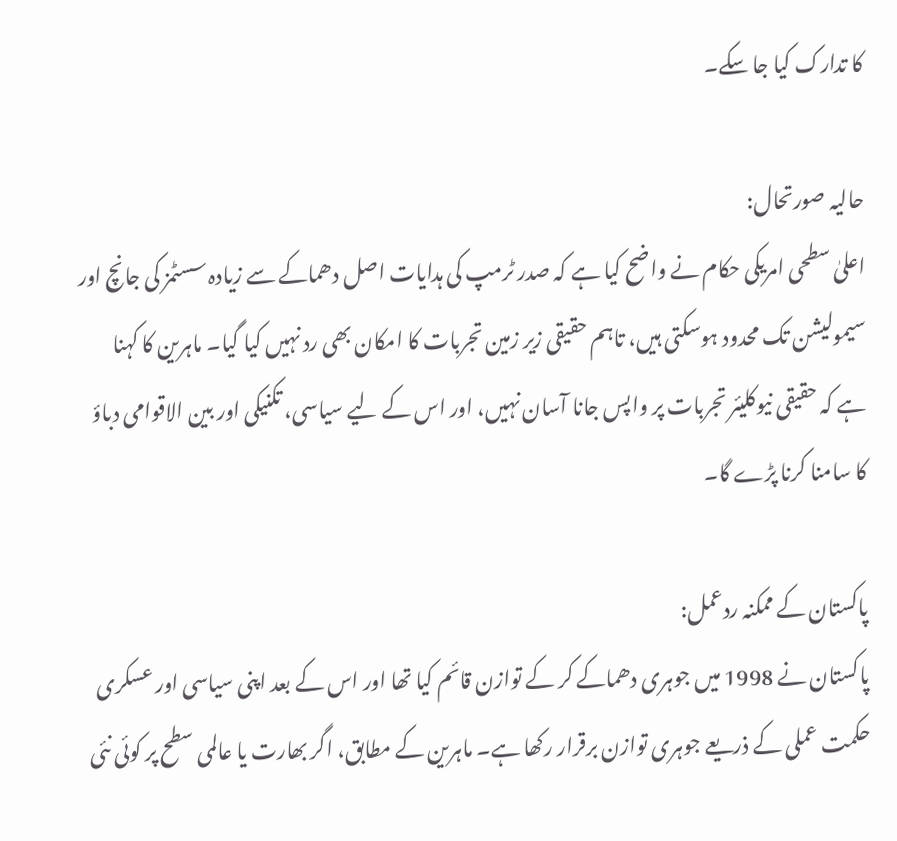کا تدارک کیا جا سکے۔

حالیہ صورتحال:
اعلیٰ سطحی امریکی حکام نے واضح کیا ہے کہ صدر ٹرمپ کی ہدایات اصل دھماکے سے زیادہ سسٹمز کی جانچ اور سیمولیشن تک محدود ہوسکتی ہیں، تاہم حقیقی زیر زمین تجربات کا امکان بھی رد نہیں کیا گیا۔ ماہرین کا کہنا ہے کہ حقیقی نیوکلیئر تجربات پر واپس جانا آسان نہیں، اور اس کے لیے سیاسی، تکنیکی اور بین الاقوامی دباؤ کا سامنا کرنا پڑے گا۔

پاکستان کے ممکنہ ردعمل:
پاکستان نے 1998 میں جوہری دھماکے کر کے توازن قائم کیا تھا اور اس کے بعد اپنی سیاسی اور عسکری حکمت عملی کے ذریعے جوہری توازن برقرار رکھا ہے۔ ماہرین کے مطابق، اگر بھارت یا عالمی سطح پر کوئی نئی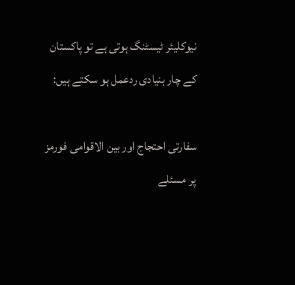نیوکلیئر ٹیسٹنگ ہوتی ہے تو پاکستان کے چار بنیادی ردعمل ہو سکتے ہیں:

سفارتی احتجاج اور بین الاقوامی فورمز پر مسئلے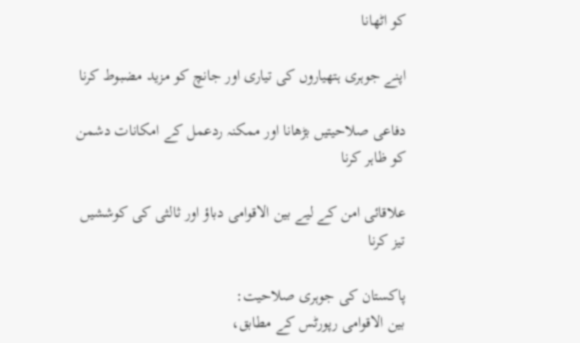کو اٹھانا

اپنے جوہری ہتھیاروں کی تیاری اور جانچ کو مزید مضبوط کرنا

دفاعی صلاحیتیں بڑھانا اور ممکنہ ردعمل کے امکانات دشمن کو ظاہر کرنا

علاقائی امن کے لیے بین الاقوامی دباؤ اور ثالثی کی کوششیں تیز کرنا

پاکستان کی جوہری صلاحیت:
بین الاقوامی رپورٹس کے مطابق،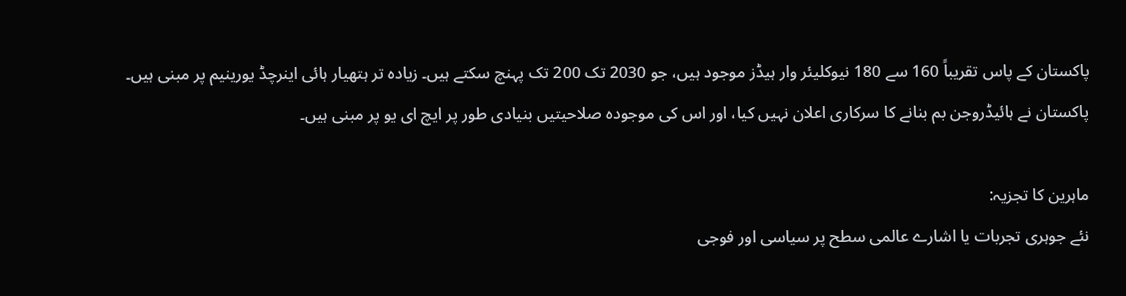پاکستان کے پاس تقریباً 160 سے 180 نیوکلیئر وار ہیڈز موجود ہیں، جو 2030 تک 200 تک پہنچ سکتے ہیں۔ زیادہ تر ہتھیار ہائی اینرچڈ یورینیم پر مبنی ہیں۔ پاکستان نے ہائیڈروجن بم بنانے کا سرکاری اعلان نہیں کیا، اور اس کی موجودہ صلاحیتیں بنیادی طور پر ایچ ای یو پر مبنی ہیں۔

ماہرین کا تجزیہ:
نئے جوہری تجربات یا اشارے عالمی سطح پر سیاسی اور فوجی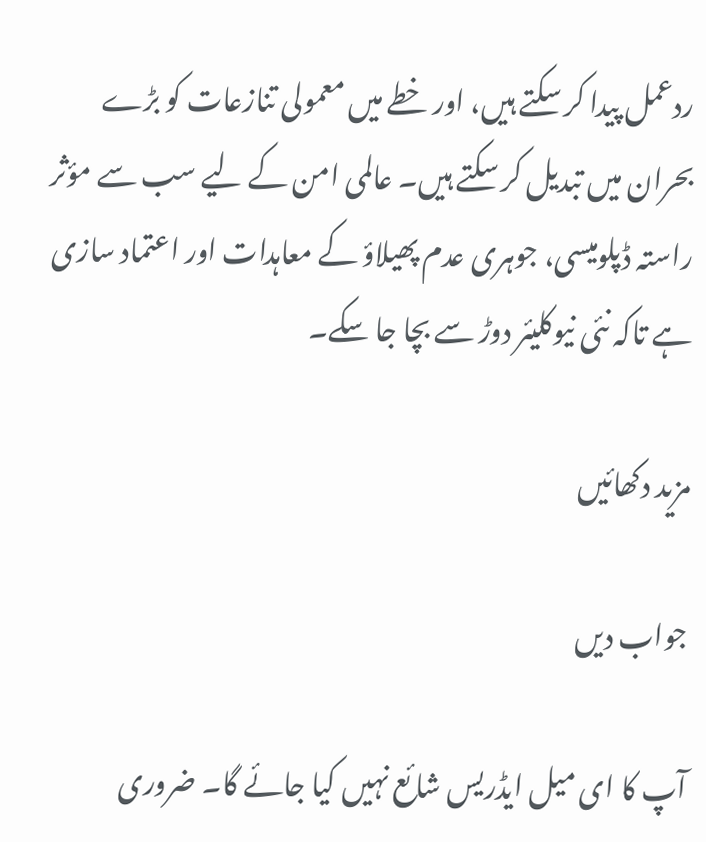ردعمل پیدا کر سکتے ہیں، اور خطے میں معمولی تنازعات کو بڑے بحران میں تبدیل کر سکتے ہیں۔ عالمی امن کے لیے سب سے مؤثر راستہ ڈپلومیسی، جوہری عدم پھیلاؤ کے معاہدات اور اعتماد سازی ہے تاکہ نئی نیوکلیئر دوڑ سے بچا جا سکے۔

مزید دکھائیں

جواب دیں

آپ کا ای میل ایڈریس شائع نہیں کیا جائے گا۔ ضروری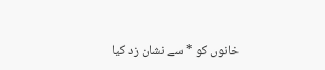خانوں کو * سے نشان زد کیا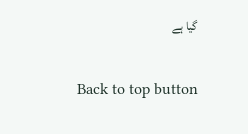گیا ہے

Back to top button